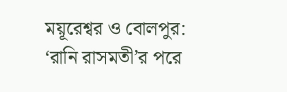ময়ূরেশ্বর ও বোলপুর: ‘রানি রাসমতী’র পরে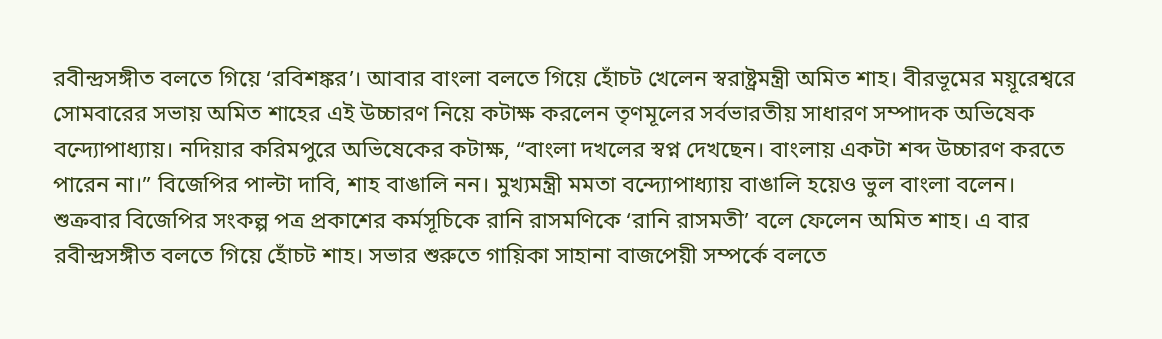রবীন্দ্রসঙ্গীত বলতে গিয়ে ‘রবিশঙ্কর’। আবার বাংলা বলতে গিয়ে হোঁচট খেলেন স্বরাষ্ট্রমন্ত্রী অমিত শাহ। বীরভূমের ময়ূরেশ্বরে সোমবারের সভায় অমিত শাহের এই উচ্চারণ নিয়ে কটাক্ষ করলেন তৃণমূলের সর্বভারতীয় সাধারণ সম্পাদক অভিষেক বন্দ্যোপাধ্যায়। নদিয়ার করিমপুরে অভিষেকের কটাক্ষ, “বাংলা দখলের স্বপ্ন দেখছেন। বাংলায় একটা শব্দ উচ্চারণ করতে পারেন না।” বিজেপির পাল্টা দাবি, শাহ বাঙালি নন। মুখ্যমন্ত্রী মমতা বন্দ্যোপাধ্যায় বাঙালি হয়েও ভুল বাংলা বলেন।
শুক্রবার বিজেপির সংকল্প পত্র প্রকাশের কর্মসূচিকে রানি রাসমণিকে ‘রানি রাসমতী’ বলে ফেলেন অমিত শাহ। এ বার রবীন্দ্রসঙ্গীত বলতে গিয়ে হোঁচট শাহ। সভার শুরুতে গায়িকা সাহানা বাজপেয়ী সম্পর্কে বলতে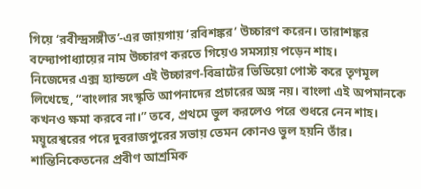গিয়ে ‘রবীন্দ্রসঙ্গীত’-এর জায়গায় ‘রবিশঙ্কর’ উচ্চারণ করেন। তারাশঙ্কর বন্দ্যোপাধ্যায়ের নাম উচ্চারণ করতে গিয়েও সমস্যায় পড়েন শাহ।
নিজেদের এক্স হ্যান্ডলে এই উচ্চারণ-বিভ্রাটের ভিডিয়ো পোস্ট করে তৃণমূল লিখেছে, “বাংলার সংস্কৃতি আপনাদের প্রচারের অঙ্গ নয়। বাংলা এই অপমানকে কখনও ক্ষমা করবে না।” তবে, প্রথমে ভুল করলেও পরে শুধরে নেন শাহ। ময়ূরেশ্বরের পরে দুবরাজপুরের সভায় তেমন কোনও ভুল হয়নি তাঁর।
শান্তিনিকেতনের প্রবীণ আশ্রমিক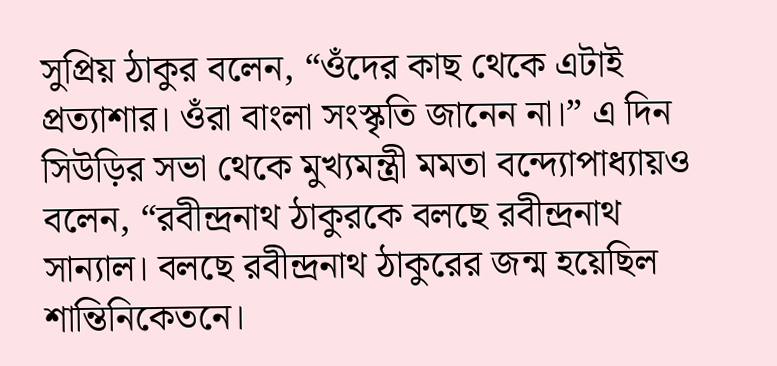সুপ্রিয় ঠাকুর বলেন, “ওঁদের কাছ থেকে এটাই প্রত্যাশার। ওঁরা বাংলা সংস্কৃতি জানেন না।” এ দিন সিউড়ির সভা থেকে মুখ্যমন্ত্রী মমতা বন্দ্যোপাধ্যায়ও বলেন, “রবীন্দ্রনাথ ঠাকুরকে বলছে রবীন্দ্রনাথ সান্যাল। বলছে রবীন্দ্রনাথ ঠাকুরের জন্ম হয়েছিল শান্তিনিকেতনে।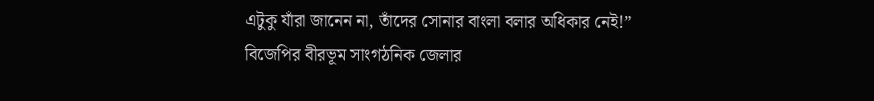এটুকু যাঁরা জানেন না, তাঁদের সোনার বাংলা বলার অধিকার নেই!”
বিজেপির বীরভূম সাংগঠনিক জেলার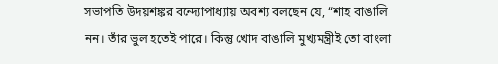সভাপতি উদয়শঙ্কর বন্দ্যোপাধ্যায় অবশ্য বলছেন যে, “শাহ বাঙালি নন। তাঁর ভুল হতেই পারে। কিন্তু খোদ বাঙালি মুখ্যমন্ত্রীই তো বাংলা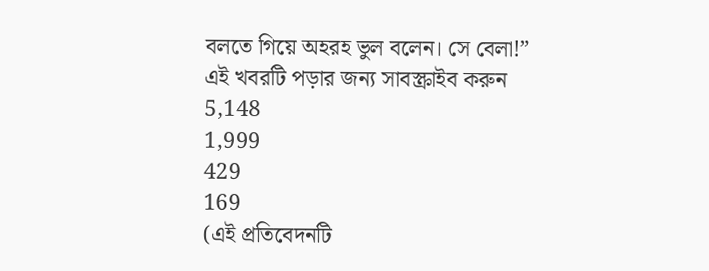বলতে গিয়ে অহরহ ভুল বলেন। সে বেলা!”
এই খবরটি পড়ার জন্য সাবস্ক্রাইব করুন
5,148
1,999
429
169
(এই প্রতিবেদনটি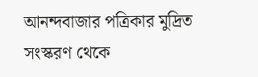আনন্দবাজার পত্রিকার মুদ্রিত সংস্করণ থেকে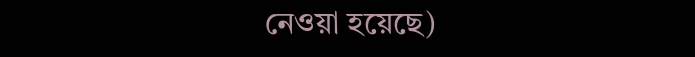নেওয়া হয়েছে)